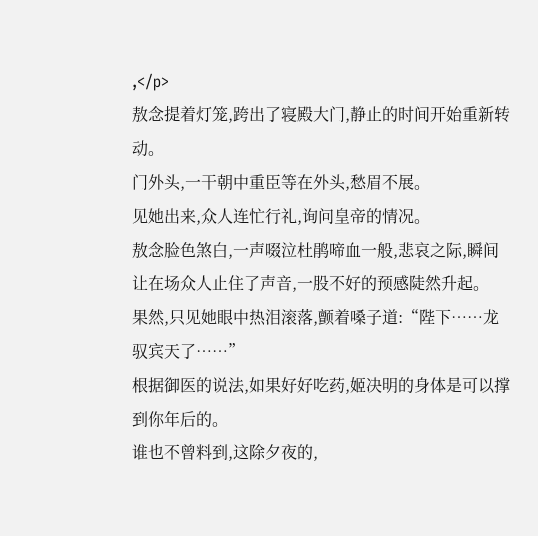,</p>
敖念提着灯笼,跨出了寝殿大门,静止的时间开始重新转动。
门外头,一干朝中重臣等在外头,愁眉不展。
见她出来,众人连忙行礼,询问皇帝的情况。
敖念脸色煞白,一声啜泣杜鹃啼血一般,悲哀之际,瞬间让在场众人止住了声音,一股不好的预感陡然升起。
果然,只见她眼中热泪滚落,颤着嗓子道:“陛下……龙驭宾天了……”
根据御医的说法,如果好好吃药,姬决明的身体是可以撑到你年后的。
谁也不曾料到,这除夕夜的,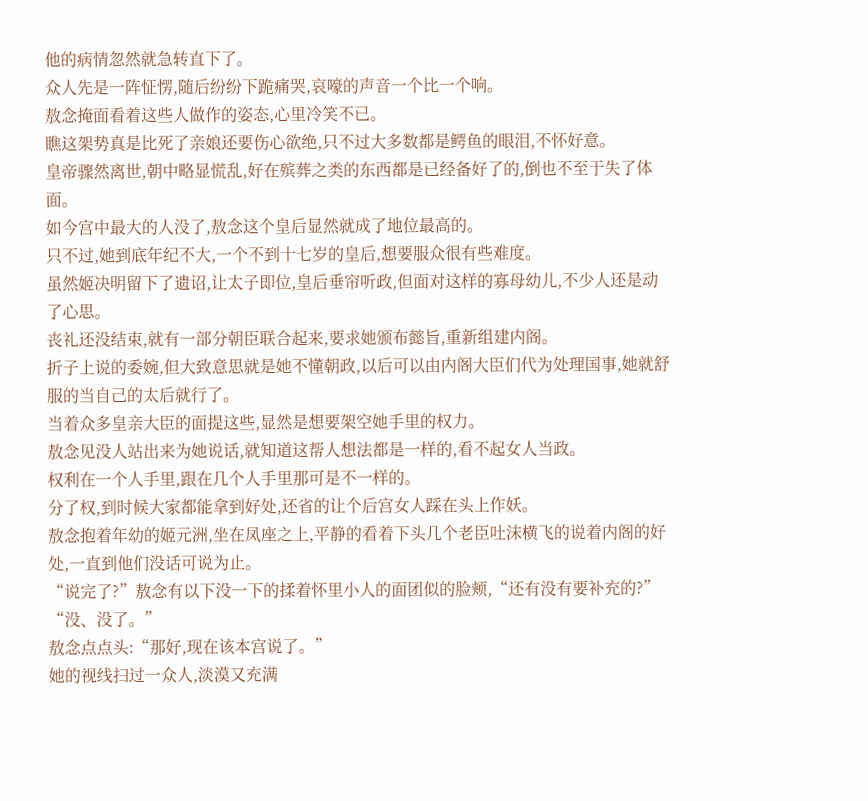他的病情忽然就急转直下了。
众人先是一阵怔愣,随后纷纷下跪痛哭,哀嚎的声音一个比一个响。
敖念掩面看着这些人做作的姿态,心里冷笑不已。
瞧这架势真是比死了亲娘还要伤心欲绝,只不过大多数都是鳄鱼的眼泪,不怀好意。
皇帝骤然离世,朝中略显慌乱,好在殡葬之类的东西都是已经备好了的,倒也不至于失了体面。
如今宫中最大的人没了,敖念这个皇后显然就成了地位最高的。
只不过,她到底年纪不大,一个不到十七岁的皇后,想要服众很有些难度。
虽然姬决明留下了遗诏,让太子即位,皇后垂帘听政,但面对这样的寡母幼儿,不少人还是动了心思。
丧礼还没结束,就有一部分朝臣联合起来,要求她颁布懿旨,重新组建内阁。
折子上说的委婉,但大致意思就是她不懂朝政,以后可以由内阁大臣们代为处理国事,她就舒服的当自己的太后就行了。
当着众多皇亲大臣的面提这些,显然是想要架空她手里的权力。
敖念见没人站出来为她说话,就知道这帮人想法都是一样的,看不起女人当政。
权利在一个人手里,跟在几个人手里那可是不一样的。
分了权,到时候大家都能拿到好处,还省的让个后宫女人踩在头上作妖。
敖念抱着年幼的姬元洲,坐在凤座之上,平静的看着下头几个老臣吐沫横飞的说着内阁的好处,一直到他们没话可说为止。
“说完了?”敖念有以下没一下的揉着怀里小人的面团似的脸颊,“还有没有要补充的?”
“没、没了。”
敖念点点头:“那好,现在该本宫说了。”
她的视线扫过一众人,淡漠又充满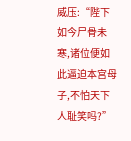威压:“陛下如今尸骨未寒,诸位便如此逼迫本宫母子,不怕天下人耻笑吗?”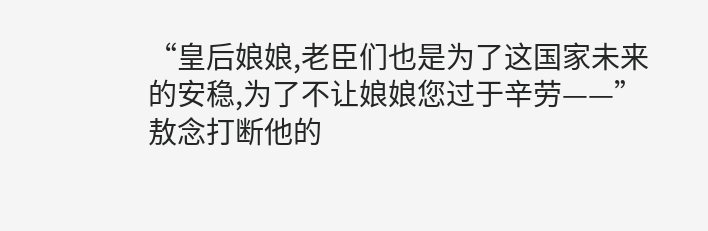“皇后娘娘,老臣们也是为了这国家未来的安稳,为了不让娘娘您过于辛劳——”
敖念打断他的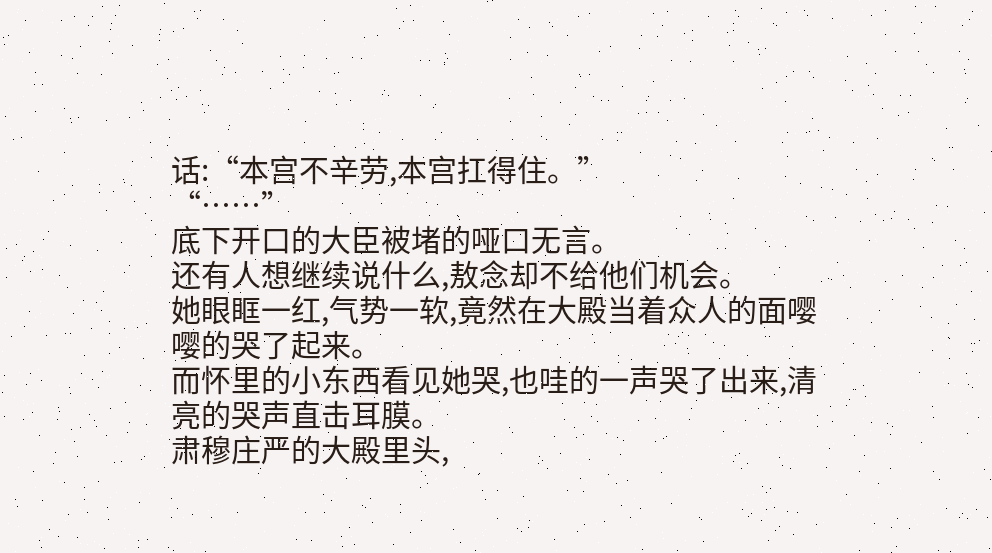话:“本宫不辛劳,本宫扛得住。”
“……”
底下开口的大臣被堵的哑口无言。
还有人想继续说什么,敖念却不给他们机会。
她眼眶一红,气势一软,竟然在大殿当着众人的面嘤嘤的哭了起来。
而怀里的小东西看见她哭,也哇的一声哭了出来,清亮的哭声直击耳膜。
肃穆庄严的大殿里头,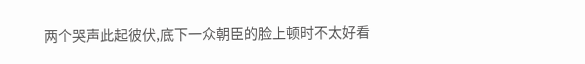两个哭声此起彼伏,底下一众朝臣的脸上顿时不太好看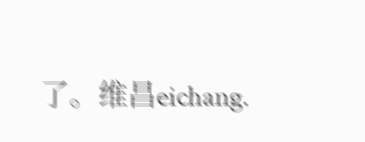了。维昌eichang.